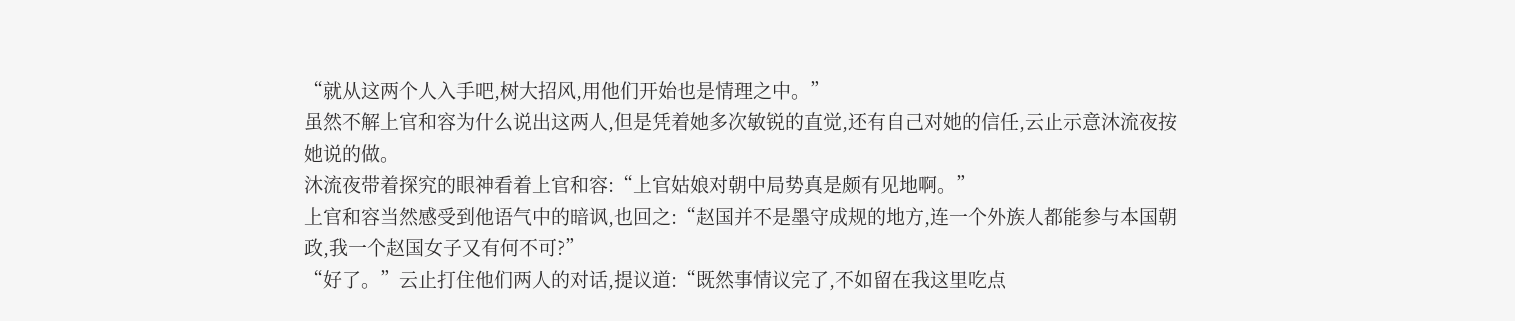“就从这两个人入手吧,树大招风,用他们开始也是情理之中。”
虽然不解上官和容为什么说出这两人,但是凭着她多次敏锐的直觉,还有自己对她的信任,云止示意沐流夜按她说的做。
沐流夜带着探究的眼神看着上官和容:“上官姑娘对朝中局势真是颇有见地啊。”
上官和容当然感受到他语气中的暗讽,也回之:“赵国并不是墨守成规的地方,连一个外族人都能参与本国朝政,我一个赵国女子又有何不可?”
“好了。”云止打住他们两人的对话,提议道:“既然事情议完了,不如留在我这里吃点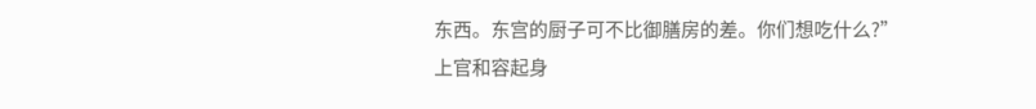东西。东宫的厨子可不比御膳房的差。你们想吃什么?”
上官和容起身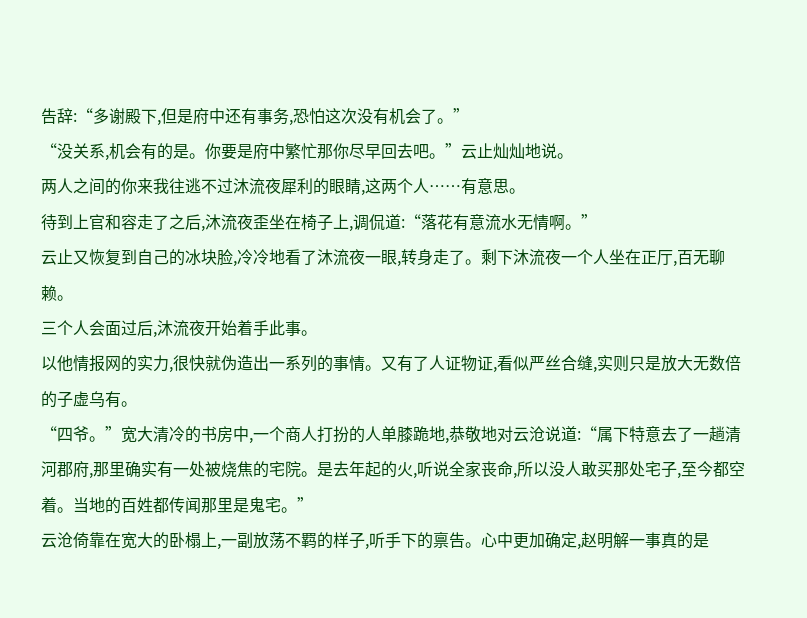告辞:“多谢殿下,但是府中还有事务,恐怕这次没有机会了。”
“没关系,机会有的是。你要是府中繁忙那你尽早回去吧。”云止灿灿地说。
两人之间的你来我往逃不过沐流夜犀利的眼睛,这两个人……有意思。
待到上官和容走了之后,沐流夜歪坐在椅子上,调侃道:“落花有意流水无情啊。”
云止又恢复到自己的冰块脸,冷冷地看了沐流夜一眼,转身走了。剩下沐流夜一个人坐在正厅,百无聊赖。
三个人会面过后,沐流夜开始着手此事。
以他情报网的实力,很快就伪造出一系列的事情。又有了人证物证,看似严丝合缝,实则只是放大无数倍的子虚乌有。
“四爷。”宽大清冷的书房中,一个商人打扮的人单膝跪地,恭敬地对云沧说道:“属下特意去了一趟清河郡府,那里确实有一处被烧焦的宅院。是去年起的火,听说全家丧命,所以没人敢买那处宅子,至今都空着。当地的百姓都传闻那里是鬼宅。”
云沧倚靠在宽大的卧榻上,一副放荡不羁的样子,听手下的禀告。心中更加确定,赵明解一事真的是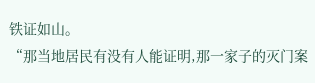铁证如山。
“那当地居民有没有人能证明,那一家子的灭门案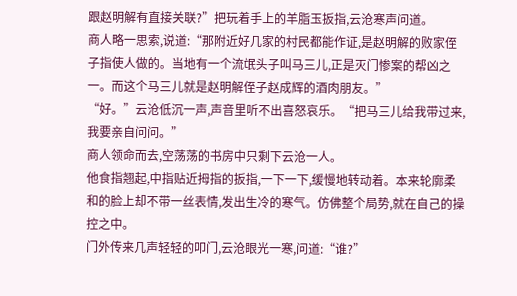跟赵明解有直接关联?”把玩着手上的羊脂玉扳指,云沧寒声问道。
商人略一思索,说道:“那附近好几家的村民都能作证,是赵明解的败家侄子指使人做的。当地有一个流氓头子叫马三儿,正是灭门惨案的帮凶之一。而这个马三儿就是赵明解侄子赵成辉的酒肉朋友。”
“好。”云沧低沉一声,声音里听不出喜怒哀乐。“把马三儿给我带过来,我要亲自问问。”
商人领命而去,空荡荡的书房中只剩下云沧一人。
他食指翘起,中指贴近拇指的扳指,一下一下,缓慢地转动着。本来轮廓柔和的脸上却不带一丝表情,发出生冷的寒气。仿佛整个局势,就在自己的操控之中。
门外传来几声轻轻的叩门,云沧眼光一寒,问道:“谁?”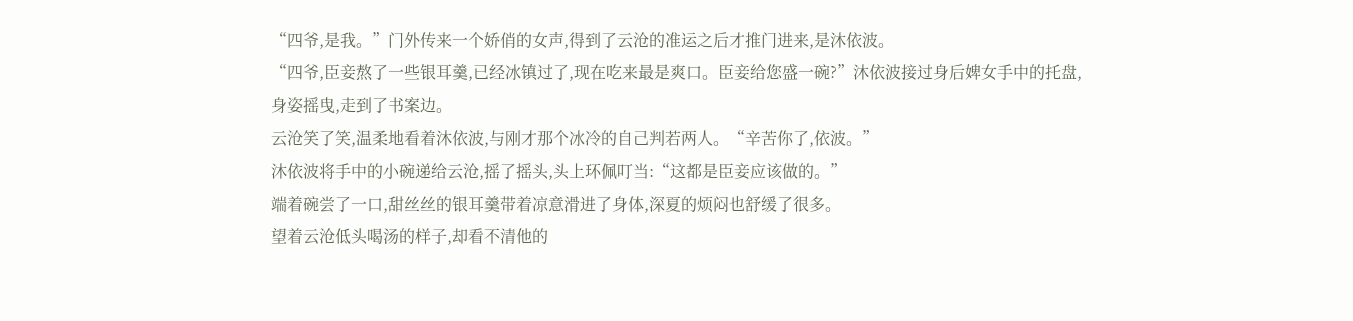“四爷,是我。”门外传来一个娇俏的女声,得到了云沧的准运之后才推门进来,是沐依波。
“四爷,臣妾熬了一些银耳羹,已经冰镇过了,现在吃来最是爽口。臣妾给您盛一碗?”沐依波接过身后婢女手中的托盘,身姿摇曳,走到了书案边。
云沧笑了笑,温柔地看着沐依波,与刚才那个冰冷的自己判若两人。“辛苦你了,依波。”
沐依波将手中的小碗递给云沧,摇了摇头,头上环佩叮当:“这都是臣妾应该做的。”
端着碗尝了一口,甜丝丝的银耳羹带着凉意滑进了身体,深夏的烦闷也舒缓了很多。
望着云沧低头喝汤的样子,却看不清他的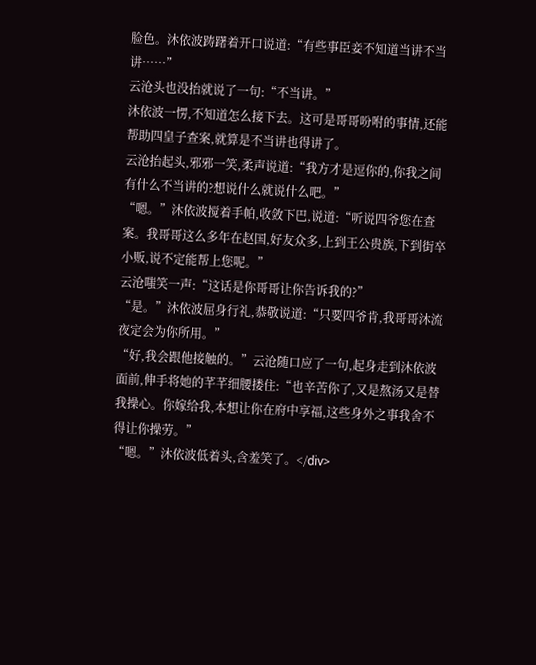脸色。沐依波踌躇着开口说道:“有些事臣妾不知道当讲不当讲……”
云沧头也没抬就说了一句:“不当讲。”
沐依波一愣,不知道怎么接下去。这可是哥哥吩咐的事情,还能帮助四皇子查案,就算是不当讲也得讲了。
云沧抬起头,邪邪一笑,柔声说道:“我方才是逗你的,你我之间有什么不当讲的?想说什么就说什么吧。”
“嗯。”沐依波搅着手帕,收敛下巴,说道:“听说四爷您在查案。我哥哥这么多年在赵国,好友众多,上到王公贵族,下到街卒小贩,说不定能帮上您呢。”
云沧嗤笑一声:“这话是你哥哥让你告诉我的?”
“是。”沐依波屈身行礼,恭敬说道:“只要四爷肯,我哥哥沐流夜定会为你所用。”
“好,我会跟他接触的。”云沧随口应了一句,起身走到沐依波面前,伸手将她的芊芊细腰搂住:“也辛苦你了,又是熬汤又是替我操心。你嫁给我,本想让你在府中享福,这些身外之事我舍不得让你操劳。”
“嗯。”沐依波低着头,含羞笑了。</div>